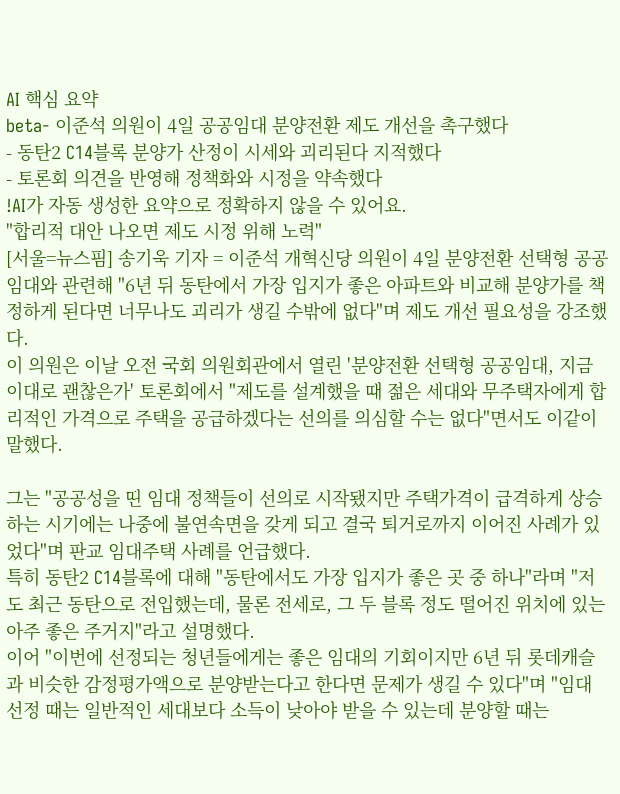AI 핵심 요약
beta- 이준석 의원이 4일 공공임대 분양전환 제도 개선을 촉구했다
- 동탄2 C14블록 분양가 산정이 시세와 괴리된다 지적했다
- 토론회 의견을 반영해 정책화와 시정을 약속했다
!AI가 자동 생성한 요약으로 정확하지 않을 수 있어요.
"합리적 대안 나오면 제도 시정 위해 노력"
[서울=뉴스핌] 송기욱 기자 = 이준석 개혁신당 의원이 4일 분양전환 선택형 공공임대와 관련해 "6년 뒤 동탄에서 가장 입지가 좋은 아파트와 비교해 분양가를 책정하게 된다면 너무나도 괴리가 생길 수밖에 없다"며 제도 개선 필요성을 강조했다.
이 의원은 이날 오전 국회 의원회관에서 열린 '분양전환 선택형 공공임대, 지금 이대로 괜찮은가' 토론회에서 "제도를 설계했을 때 젊은 세대와 무주택자에게 합리적인 가격으로 주택을 공급하겠다는 선의를 의심할 수는 없다"면서도 이같이 말했다.

그는 "공공성을 띤 임대 정책들이 선의로 시작됐지만 주택가격이 급격하게 상승하는 시기에는 나중에 불연속면을 갖게 되고 결국 퇴거로까지 이어진 사례가 있었다"며 판교 임대주택 사례를 언급했다.
특히 동탄2 C14블록에 대해 "동탄에서도 가장 입지가 좋은 곳 중 하나"라며 "저도 최근 동탄으로 전입했는데, 물론 전세로, 그 두 블록 정도 떨어진 위치에 있는 아주 좋은 주거지"라고 설명했다.
이어 "이번에 선정되는 청년들에게는 좋은 임대의 기회이지만 6년 뒤 롯데캐슬과 비슷한 감정평가액으로 분양받는다고 한다면 문제가 생길 수 있다"며 "임대 선정 때는 일반적인 세대보다 소득이 낮아야 받을 수 있는데 분양할 때는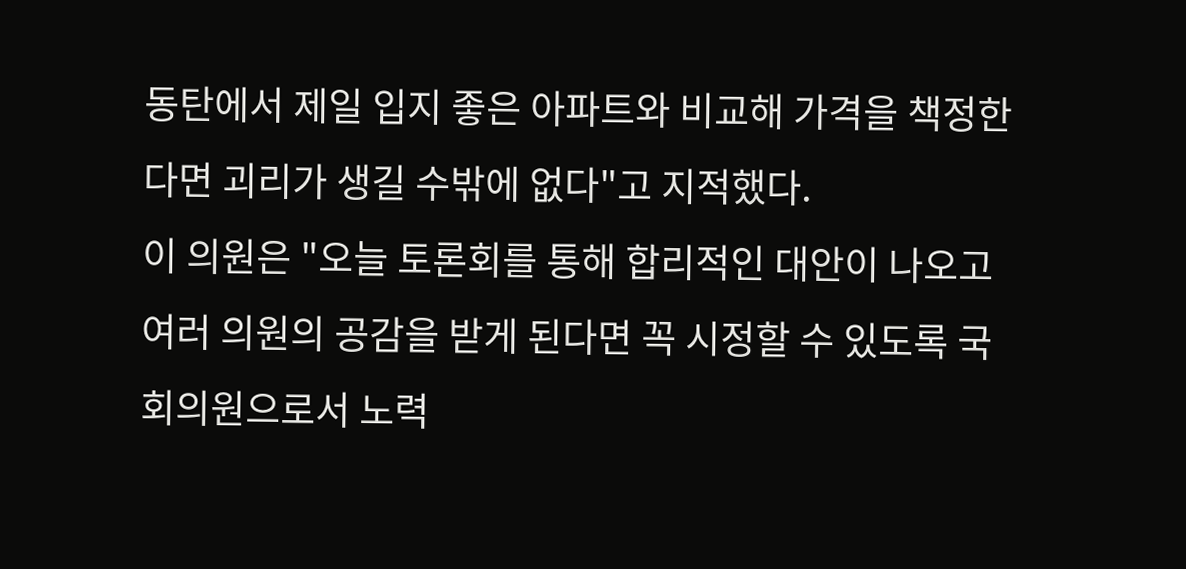동탄에서 제일 입지 좋은 아파트와 비교해 가격을 책정한다면 괴리가 생길 수밖에 없다"고 지적했다.
이 의원은 "오늘 토론회를 통해 합리적인 대안이 나오고 여러 의원의 공감을 받게 된다면 꼭 시정할 수 있도록 국회의원으로서 노력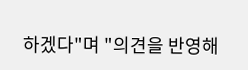하겠다"며 "의견을 반영해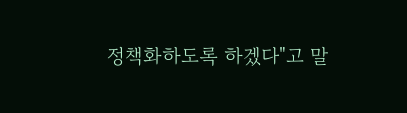정책화하도록 하겠다"고 말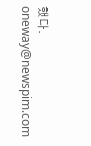했다.
oneway@newspim.com